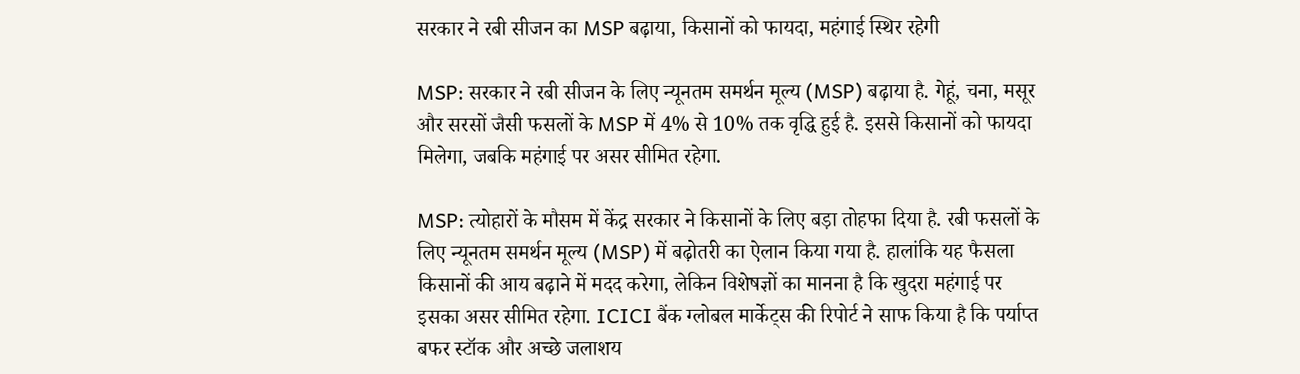सरकार ने रबी सीजन का MSP बढ़ाया, किसानों को फायदा, महंगाई स्थिर रहेगी

MSP: सरकार ने रबी सीजन के लिए न्यूनतम समर्थन मूल्य (MSP) बढ़ाया है. गेहूं, चना, मसूर और सरसों जैसी फसलों के MSP में 4% से 10% तक वृद्धि हुई है. इससे किसानों को फायदा मिलेगा, जबकि महंगाई पर असर सीमित रहेगा.

MSP: त्योहारों के मौसम में केंद्र सरकार ने किसानों के लिए बड़ा तोहफा दिया है. रबी फसलों के लिए न्यूनतम समर्थन मूल्य (MSP) में बढ़ोतरी का ऐलान किया गया है. हालांकि यह फैसला किसानों की आय बढ़ाने में मदद करेगा, लेकिन विशेषज्ञों का मानना है कि खुदरा महंगाई पर इसका असर सीमित रहेगा. ICICI बैंक ग्लोबल मार्केट्स की रिपोर्ट ने साफ किया है कि पर्याप्त बफर स्टॉक और अच्छे जलाशय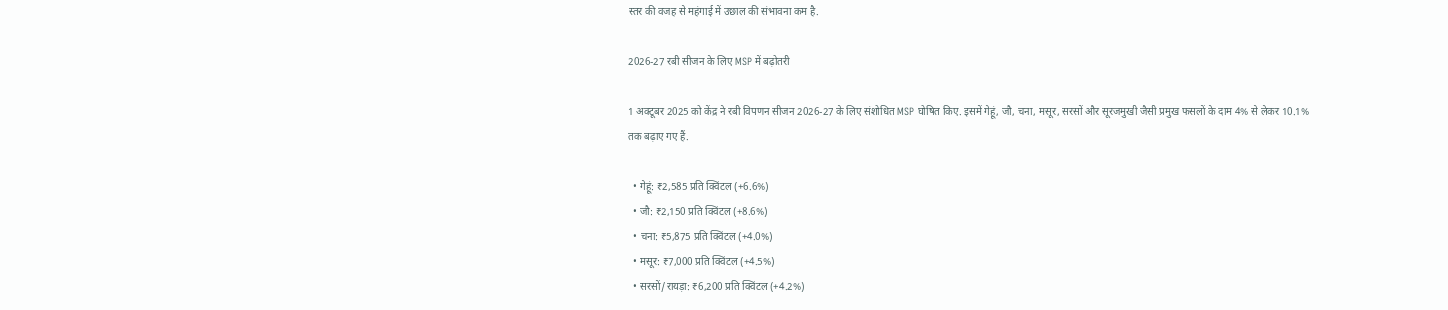स्तर की वजह से महंगाई में उछाल की संभावना कम है.

2026-27 रबी सीजन के लिए MSP में बढ़ोतरी

1 अक्टूबर 2025 को केंद्र ने रबी विपणन सीजन 2026-27 के लिए संशोधित MSP घोषित किए. इसमें गेहूं, जौ, चना, मसूर, सरसों और सूरजमुखी जैसी प्रमुख फसलों के दाम 4% से लेकर 10.1% तक बढ़ाए गए हैं.

  • गेहूं: ₹2,585 प्रति क्विंटल (+6.6%)
  • जौ: ₹2,150 प्रति क्विंटल (+8.6%)
  • चना: ₹5,875 प्रति क्विंटल (+4.0%)
  • मसूर: ₹7,000 प्रति क्विंटल (+4.5%)
  • सरसों/रायड़ा: ₹6,200 प्रति क्विंटल (+4.2%)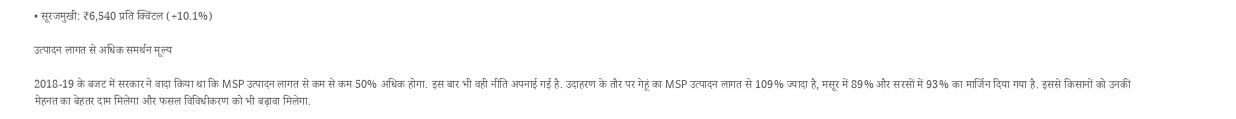• सूरजमुखी: ₹6,540 प्रति क्विंटल (+10.1%)

उत्पादन लागत से अधिक समर्थन मूल्य

2018-19 के बजट में सरकार ने वादा किया था कि MSP उत्पादन लागत से कम से कम 50% अधिक होगा. इस बार भी वही नीति अपनाई गई है. उदाहरण के तौर पर गेहूं का MSP उत्पादन लागत से 109% ज्यादा है, मसूर में 89% और सरसों में 93% का मार्जिन दिया गया है. इससे किसानों को उनकी मेहनत का बेहतर दाम मिलेगा और फसल विविधीकरण को भी बढ़ावा मिलेगा.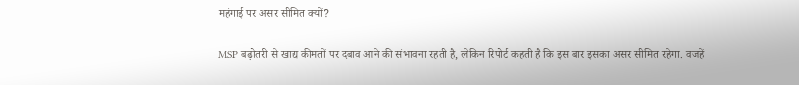महंगाई पर असर सीमित क्यों?

MSP बढ़ोतरी से खाद्य कीमतों पर दबाव आने की संभावना रहती है, लेकिन रिपोर्ट कहती है कि इस बार इसका असर सीमित रहेगा. वजहें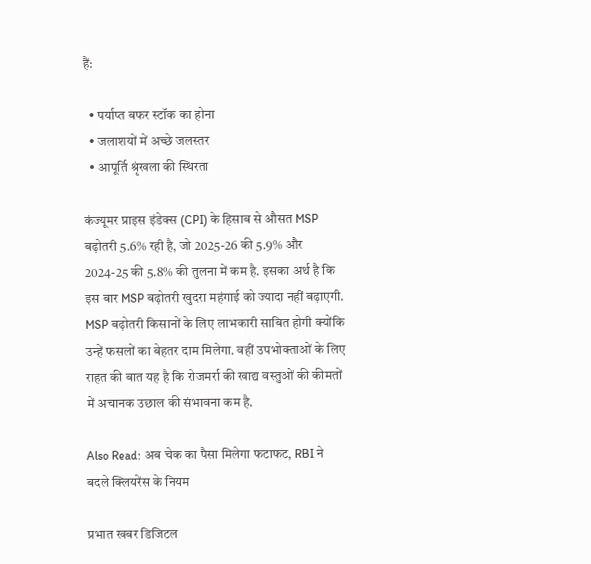हैं:

  • पर्याप्त बफर स्टॉक का होना
  • जलाशयों में अच्छे जलस्तर
  • आपूर्ति श्रृंखला की स्थिरता

कंज्यूमर प्राइस इंडेक्स (CPI) के हिसाब से औसत MSP बढ़ोतरी 5.6% रही है, जो 2025-26 की 5.9% और 2024-25 की 5.8% की तुलना में कम है. इसका अर्थ है कि इस बार MSP बढ़ोतरी खुदरा महंगाई को ज्यादा नहीं बढ़ाएगी. MSP बढ़ोतरी किसानों के लिए लाभकारी साबित होगी क्योंकि उन्हें फसलों का बेहतर दाम मिलेगा. वहीं उपभोक्ताओं के लिए राहत की बात यह है कि रोजमर्रा की खाद्य वस्तुओं की कीमतों में अचानक उछाल की संभावना कम है.

Also Read: अब चेक का पैसा मिलेगा फटाफट, RBI ने बदले क्लियरेंस के नियम

प्रभात खबर डिजिटल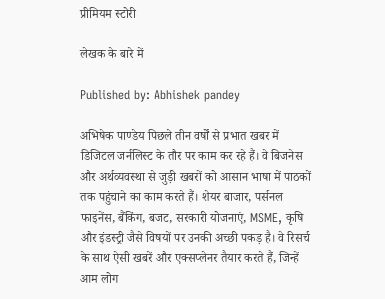प्रीमियम स्टोरी

लेखक के बारे में

Published by: Abhishek pandey

अभिषेक पाण्डेय पिछले तीन वर्षों से प्रभात खबर में डिजिटल जर्नलिस्ट के तौर पर काम कर रहे हैं। वे बिजनेस और अर्थव्यवस्था से जुड़ी खबरों को आसान भाषा में पाठकों तक पहुंचाने का काम करते हैं। शेयर बाजार, पर्सनल फाइनेंस, बैंकिंग, बजट, सरकारी योजनाएं, MSME, कृषि और इंडस्ट्री जैसे विषयों पर उनकी अच्छी पकड़ है। वे रिसर्च के साथ ऐसी खबरें और एक्सप्लेनर तैयार करते हैं, जिन्हें आम लोग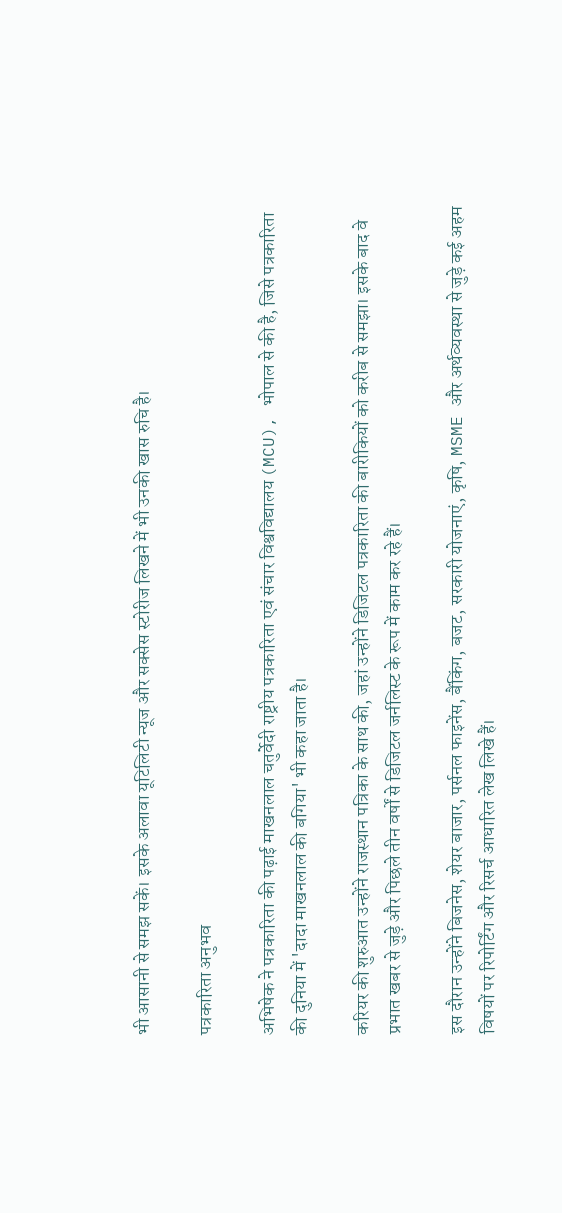भी आसानी से समझ सकें। इसके अलावा यूटिलिटी न्यूज और सक्सेस स्टोरीज लिखने में भी उनकी खास रुचि है।

पत्रकारिता अनुभव

अभिषेक ने पत्रकारिता की पढ़ाई माखनलाल चतुर्वेदी राष्ट्रीय पत्रकारिता एवं संचार विश्वविद्यालय (MCU), भोपाल से की है, जिसे पत्रकारिता की दुनिया में 'दादा माखनलाल की बगिया' भी कहा जाता है।

करियर की शुरुआत उन्होंने राजस्थान पत्रिका के साथ की, जहां उन्होंने डिजिटल पत्रकारिता की बारीकियों को करीब से समझा। इसके बाद वे प्रभात खबर से जुड़े और पिछले तीन वर्षों से डिजिटल जर्नलिस्ट के रूप में काम कर रहे हैं।

इस दौरान उन्होंने बिजनेस, शेयर बाजार, पर्सनल फाइनेंस, बैंकिंग, बजट, सरकारी योजनाएं, कृषि, MSME और अर्थव्यवस्था से जुड़े कई अहम विषयों पर रिपोर्टिंग और रिसर्च आधारित लेख लिखे हैं।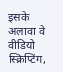इसके अलावा वे वीडियो स्क्रिप्टिंग,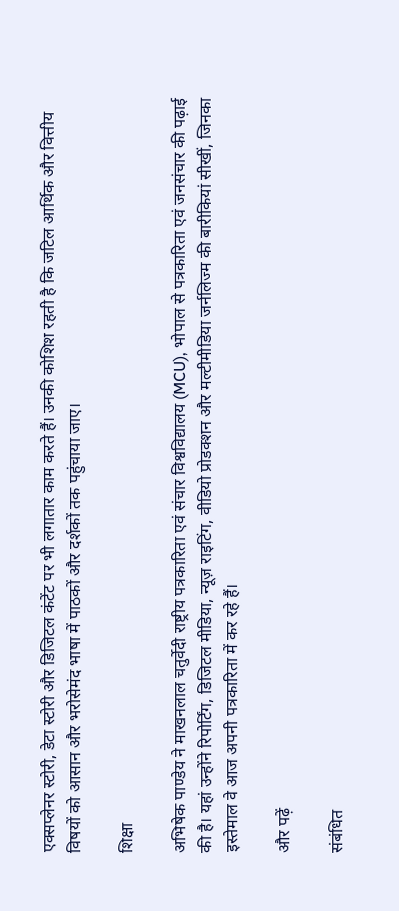एक्सप्लेनर स्टोरी, डेटा स्टोरी और डिजिटल कंटेंट पर भी लगातार काम करते हैं। उनकी कोशिश रहती है कि जटिल आर्थिक और वित्तीय विषयों को आसान और भरोसेमंद भाषा में पाठकों और दर्शकों तक पहुंचाया जाए।

शिक्षा

अभिषेक पाण्डेय ने माखनलाल चतुर्वेदी राष्ट्रीय पत्रकारिता एवं संचार विश्वविद्यालय (MCU), भोपाल से पत्रकारिता एवं जनसंचार की पढ़ाई की है। यहां उन्होंने रिपोर्टिंग, डिजिटल मीडिया, न्यूज़ राइटिंग, वीडियो प्रोडक्शन और मल्टीमीडिया जर्नलिज्म की बारीकियां सीखीं, जिनका इस्तेमाल वे आज अपनी पत्रकारिता में कर रहे हैं।

और पढ़ें

संबंधित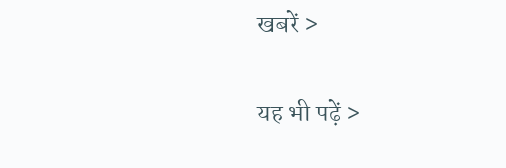खबरें >

यह भी पढ़ें >